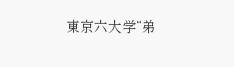東京六大学“弟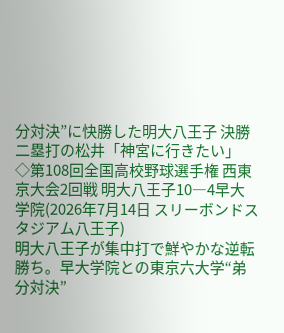分対決”に快勝した明大八王子 決勝二塁打の松井「神宮に行きたい」
◇第108回全国高校野球選手権 西東京大会2回戦 明大八王子10―4早大学院(2026年7月14日 スリーボンドスタジアム八王子)
明大八王子が集中打で鮮やかな逆転勝ち。早大学院との東京六大学“弟分対決”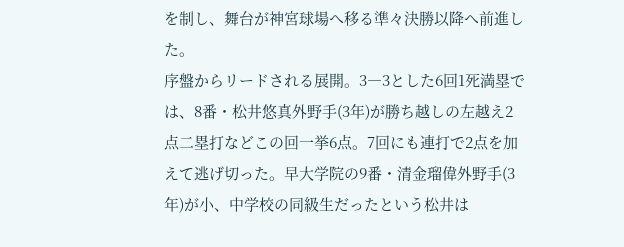を制し、舞台が神宮球場へ移る準々決勝以降へ前進した。
序盤からリードされる展開。3―3とした6回1死満塁では、8番・松井悠真外野手(3年)が勝ち越しの左越え2点二塁打などこの回一挙6点。7回にも連打で2点を加えて逃げ切った。早大学院の9番・清金瑠偉外野手(3年)が小、中学校の同級生だったという松井は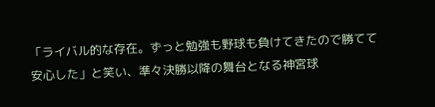「ライバル的な存在。ずっと勉強も野球も負けてきたので勝てて安心した」と笑い、準々決勝以降の舞台となる神宮球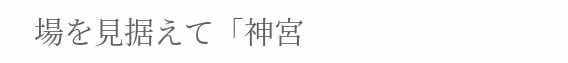場を見据えて「神宮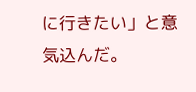に行きたい」と意気込んだ。